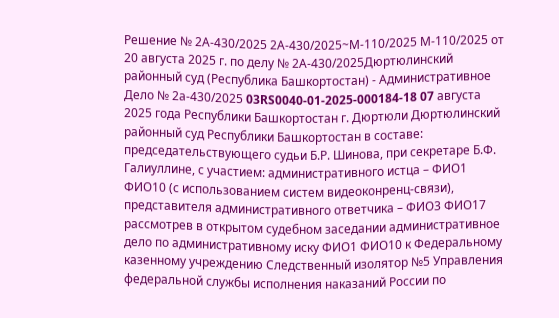Решение № 2А-430/2025 2А-430/2025~М-110/2025 М-110/2025 от 20 августа 2025 г. по делу № 2А-430/2025Дюртюлинский районный суд (Республика Башкортостан) - Административное Дело № 2а-430/2025 03RS0040-01-2025-000184-18 07 августа 2025 года Республики Башкортостан г. Дюртюли Дюртюлинский районный суд Республики Башкортостан в составе: председательствующего судьи Б.Р. Шинова, при секретаре Б.Ф. Галиуллине, с участием: административного истца – ФИО1 ФИО10 (с использованием систем видеоконренц-связи), представителя административного ответчика – ФИО3 ФИО17 рассмотрев в открытом судебном заседании административное дело по административному иску ФИО1 ФИО10 к Федеральному казенному учреждению Следственный изолятор №5 Управления федеральной службы исполнения наказаний России по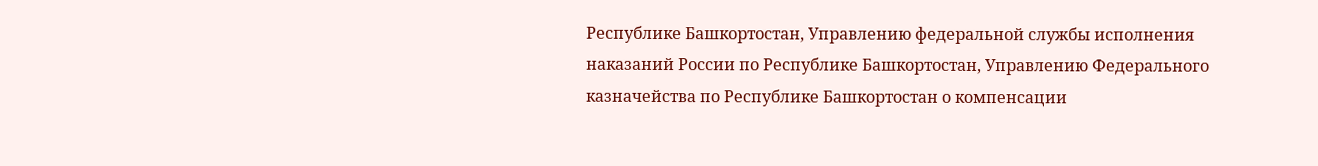Республике Башкортостан, Управлению федеральной службы исполнения наказаний России по Республике Башкортостан, Управлению Федерального казначейства по Республике Башкортостан о компенсации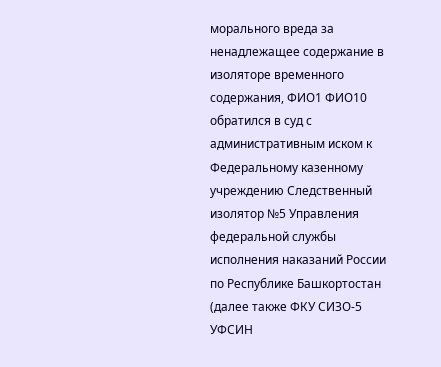морального вреда за ненадлежащее содержание в изоляторе временного содержания, ФИО1 ФИО10 обратился в суд с административным иском к Федеральному казенному учреждению Следственный изолятор №5 Управления федеральной службы исполнения наказаний России по Республике Башкортостан (далее также ФКУ СИЗО-5 УФСИН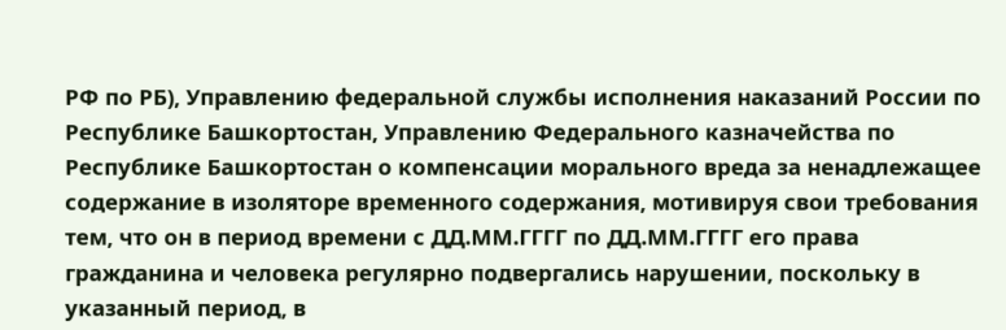РФ по РБ), Управлению федеральной службы исполнения наказаний России по Республике Башкортостан, Управлению Федерального казначейства по Республике Башкортостан о компенсации морального вреда за ненадлежащее содержание в изоляторе временного содержания, мотивируя свои требования тем, что он в период времени с ДД.ММ.ГГГГ по ДД.ММ.ГГГГ его права гражданина и человека регулярно подвергались нарушении, поскольку в указанный период, в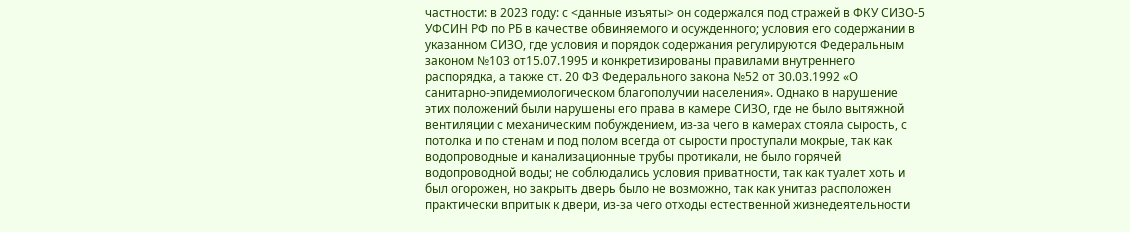частности: в 2023 году: с <данные изъяты> он содержался под стражей в ФКУ СИЗО-5 УФСИН РФ по РБ в качестве обвиняемого и осужденного; условия его содержании в указанном СИЗО, где условия и порядок содержания регулируются Федеральным законом №103 от15.07.1995 и конкретизированы правилами внутреннего распорядка, а также ст. 20 ФЗ Федерального закона №52 от 30.03.1992 «О санитарно-эпидемиологическом благополучии населения». Однако в нарушение этих положений были нарушены его права в камере СИЗО, где не было вытяжной вентиляции с механическим побуждением, из-за чего в камерах стояла сырость, с потолка и по стенам и под полом всегда от сырости проступали мокрые, так как водопроводные и канализационные трубы протикали, не было горячей водопроводной воды; не соблюдались условия приватности, так как туалет хоть и был огорожен, но закрыть дверь было не возможно, так как унитаз расположен практически впритык к двери, из-за чего отходы естественной жизнедеятельности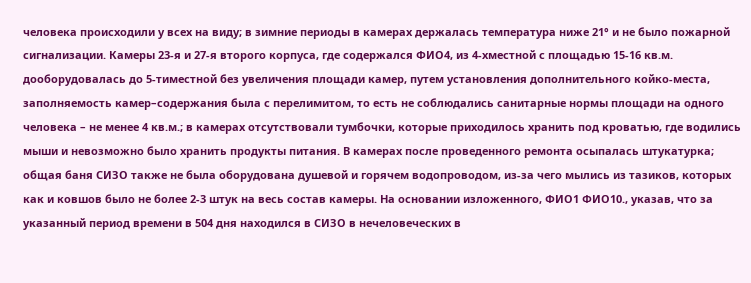человека происходили у всех на виду; в зимние периоды в камерах держалась температура ниже 21° и не было пожарной сигнализации. Камеры 23-я и 27-я второго корпуса, где содержался ФИО4, из 4-хместной с площадью 15-16 кв.м. дооборудовалась до 5-тиместной без увеличения площади камер, путем установления дополнительного койко-места, заполняемость камер–содержания была с перелимитом, то есть не соблюдались санитарные нормы площади на одного человека – не менее 4 кв.м.; в камерах отсутствовали тумбочки, которые приходилось хранить под кроватью, где водились мыши и невозможно было хранить продукты питания. В камерах после проведенного ремонта осыпалась штукатурка; общая баня СИЗО также не была оборудована душевой и горячем водопроводом, из-за чего мылись из тазиков, которых как и ковшов было не более 2-3 штук на весь состав камеры. На основании изложенного, ФИО1 ФИО10., указав, что за указанный период времени в 504 дня находился в СИЗО в нечеловеческих в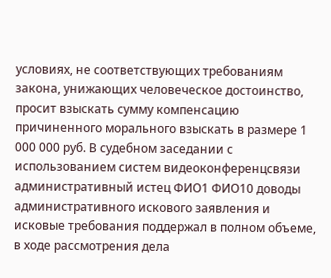условиях, не соответствующих требованиям закона, унижающих человеческое достоинство, просит взыскать сумму компенсацию причиненного морального взыскать в размере 1 000 000 руб. В судебном заседании с использованием систем видеоконференцсвязи административный истец ФИО1 ФИО10 доводы административного искового заявления и исковые требования поддержал в полном объеме, в ходе рассмотрения дела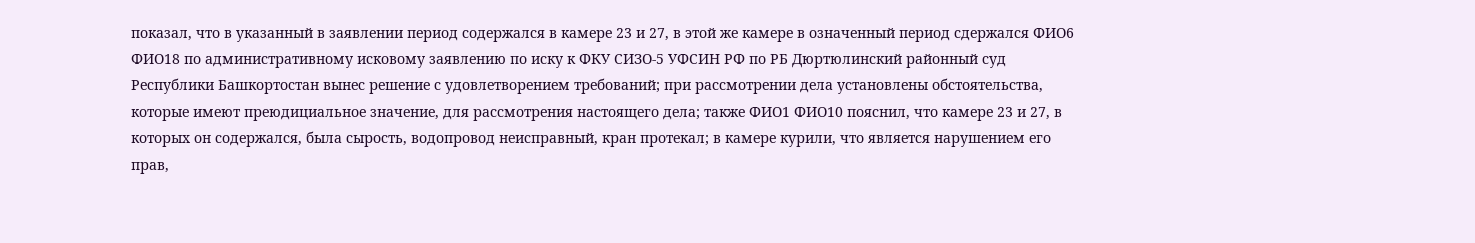показал, что в указанный в заявлении период содержался в камере 23 и 27, в этой же камере в означенный период сдержался ФИО6 ФИО18 по административному исковому заявлению по иску к ФКУ СИЗО-5 УФСИН РФ по РБ Дюртюлинский районный суд Республики Башкортостан вынес решение с удовлетворением требований; при рассмотрении дела установлены обстоятельства, которые имеют преюдициальное значение, для рассмотрения настоящего дела; также ФИО1 ФИО10 пояснил, что камере 23 и 27, в которых он содержался, была сырость, водопровод неисправный, кран протекал; в камере курили, что является нарушением его прав,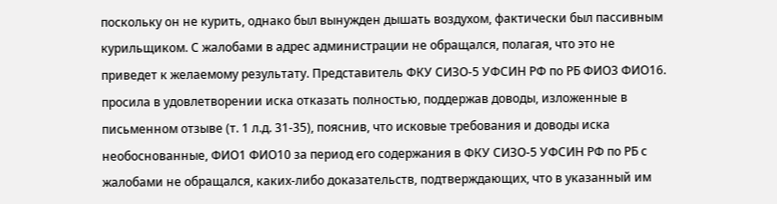поскольку он не курить, однако был вынужден дышать воздухом, фактически был пассивным курильщиком. С жалобами в адрес администрации не обращался, полагая, что это не приведет к желаемому результату. Представитель ФКУ СИЗО-5 УФСИН РФ по РБ ФИО3 ФИО16. просила в удовлетворении иска отказать полностью, поддержав доводы, изложенные в письменном отзыве (т. 1 л.д. 31-35), пояснив, что исковые требования и доводы иска необоснованные, ФИО1 ФИО10 за период его содержания в ФКУ СИЗО-5 УФСИН РФ по РБ с жалобами не обращался, каких-либо доказательств, подтверждающих, что в указанный им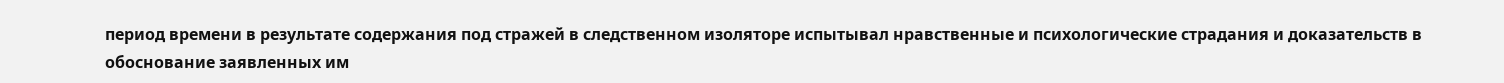период времени в результате содержания под стражей в следственном изоляторе испытывал нравственные и психологические страдания и доказательств в обоснование заявленных им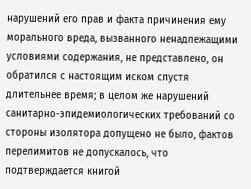нарушений его прав и факта причинения ему морального вреда, вызванного ненадлежащими условиями содержания, не представлено, он обратился с настоящим иском спустя длительнее время; в целом же нарушений санитарно-эпидемиологических требований со стороны изолятора допущено не было, фактов перелимитов не допускалось, что подтверждается книгой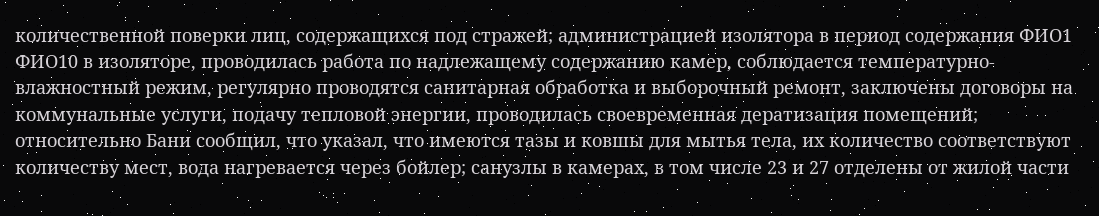количественной поверки лиц, содержащихся под стражей; администрацией изолятора в период содержания ФИО1 ФИО10 в изоляторе, проводилась работа по надлежащему содержанию камер, соблюдается температурно-влажностный режим, регулярно проводятся санитарная обработка и выборочный ремонт, заключены договоры на коммунальные услуги, подачу тепловой энергии, проводилась своевременная дератизация помещений; относительно Бани сообщил, что указал, что имеются тазы и ковшы для мытья тела, их количество соответствуют количеству мест, вода нагревается через бойлер; санузлы в камерах, в том числе 23 и 27 отделены от жилой части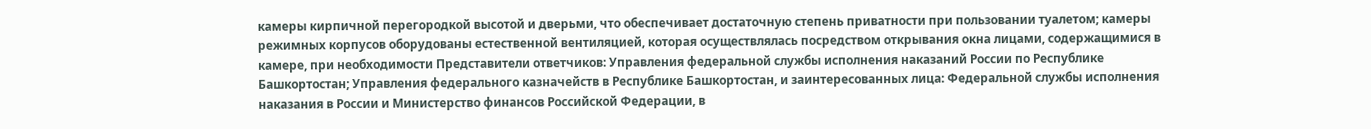камеры кирпичной перегородкой высотой и дверьми, что обеспечивает достаточную степень приватности при пользовании туалетом; камеры режимных корпусов оборудованы естественной вентиляцией, которая осуществлялась посредством открывания окна лицами, содержащимися в камере, при необходимости Представители ответчиков: Управления федеральной службы исполнения наказаний России по Республике Башкортостан; Управления федерального казначейств в Республике Башкортостан, и заинтересованных лица: Федеральной службы исполнения наказания в России и Министерство финансов Российской Федерации, в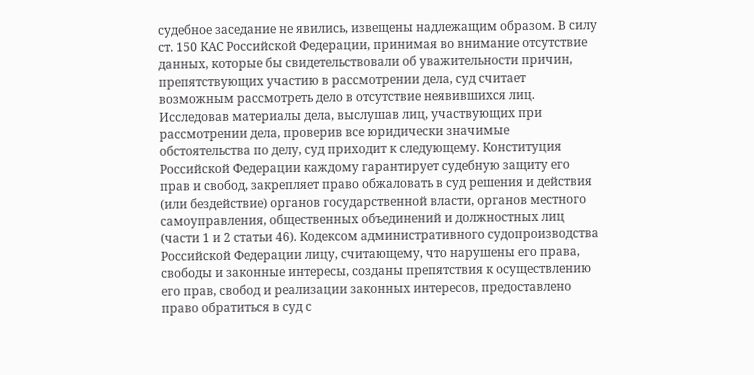судебное заседание не явились, извещены надлежащим образом. В силу ст. 150 КАС Российской Федерации, принимая во внимание отсутствие данных, которые бы свидетельствовали об уважительности причин, препятствующих участию в рассмотрении дела, суд считает возможным рассмотреть дело в отсутствие неявившихся лиц. Исследовав материалы дела, выслушав лиц, участвующих при рассмотрении дела, проверив все юридически значимые обстоятельства по делу, суд приходит к следующему. Конституция Российской Федерации каждому гарантирует судебную защиту его прав и свобод, закрепляет право обжаловать в суд решения и действия (или бездействие) органов государственной власти, органов местного самоуправления, общественных объединений и должностных лиц (части 1 и 2 статьи 46). Кодексом административного судопроизводства Российской Федерации лицу, считающему, что нарушены его права, свободы и законные интересы, созданы препятствия к осуществлению его прав, свобод и реализации законных интересов, предоставлено право обратиться в суд с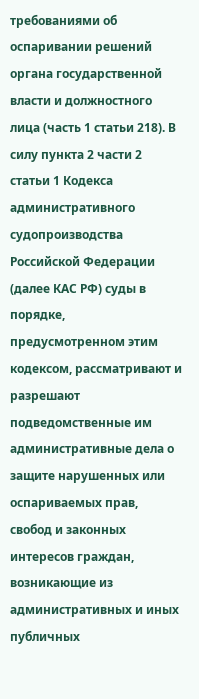требованиями об оспаривании решений органа государственной власти и должностного лица (часть 1 статьи 218). В силу пункта 2 части 2 статьи 1 Кодекса административного судопроизводства Российской Федерации (далее КАС РФ) суды в порядке, предусмотренном этим кодексом, рассматривают и разрешают подведомственные им административные дела о защите нарушенных или оспариваемых прав, свобод и законных интересов граждан, возникающие из административных и иных публичных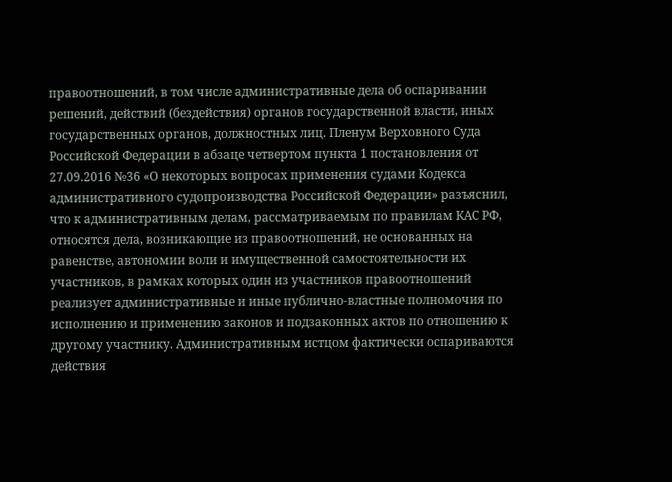правоотношений, в том числе административные дела об оспаривании решений, действий (бездействия) органов государственной власти, иных государственных органов, должностных лиц. Пленум Верховного Суда Российской Федерации в абзаце четвертом пункта 1 постановления от 27.09.2016 №36 «О некоторых вопросах применения судами Кодекса административного судопроизводства Российской Федерации» разъяснил, что к административным делам, рассматриваемым по правилам КАС РФ, относятся дела, возникающие из правоотношений, не основанных на равенстве, автономии воли и имущественной самостоятельности их участников, в рамках которых один из участников правоотношений реализует административные и иные публично-властные полномочия по исполнению и применению законов и подзаконных актов по отношению к другому участнику. Административным истцом фактически оспариваются действия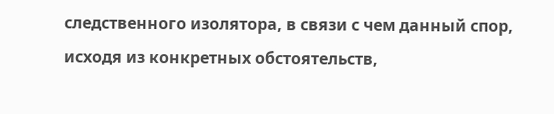следственного изолятора, в связи с чем данный спор, исходя из конкретных обстоятельств,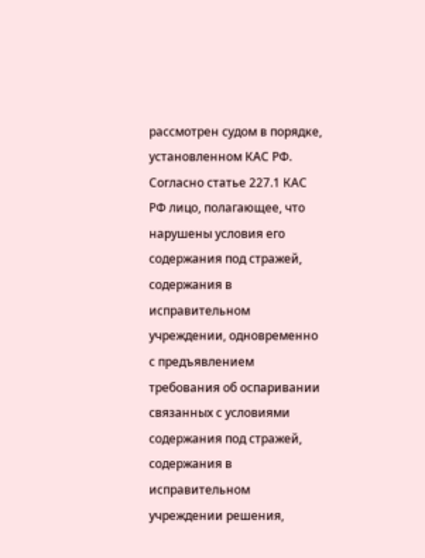рассмотрен судом в порядке, установленном КАС РФ. Согласно статье 227.1 КАС РФ лицо, полагающее, что нарушены условия его содержания под стражей, содержания в исправительном учреждении, одновременно с предъявлением требования об оспаривании связанных с условиями содержания под стражей, содержания в исправительном учреждении решения,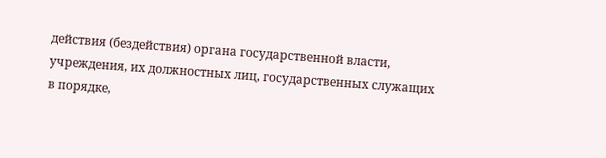действия (бездействия) органа государственной власти, учреждения, их должностных лиц, государственных служащих в порядке,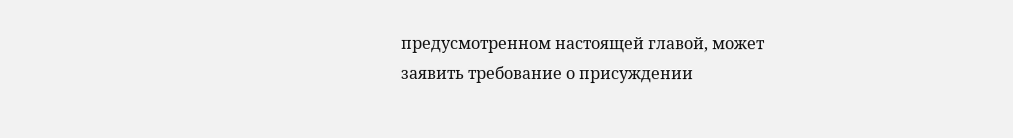предусмотренном настоящей главой, может заявить требование о присуждении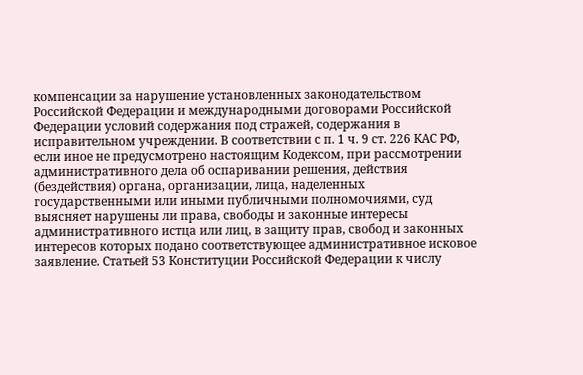компенсации за нарушение установленных законодательством Российской Федерации и международными договорами Российской Федерации условий содержания под стражей, содержания в исправительном учреждении. В соответствии с п. 1 ч. 9 ст. 226 КАС РФ, если иное не предусмотрено настоящим Кодексом, при рассмотрении административного дела об оспаривании решения, действия (бездействия) органа, организации, лица, наделенных государственными или иными публичными полномочиями, суд выясняет нарушены ли права, свободы и законные интересы административного истца или лиц, в защиту прав, свобод и законных интересов которых подано соответствующее административное исковое заявление. Статьей 53 Конституции Российской Федерации к числу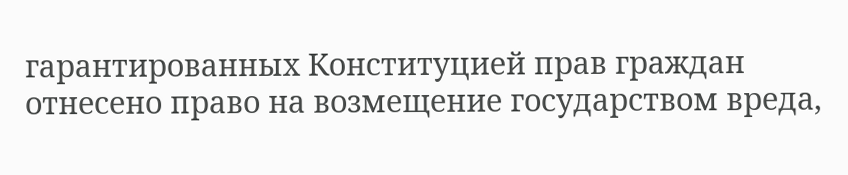гарантированных Конституцией прав граждан отнесено право на возмещение государством вреда,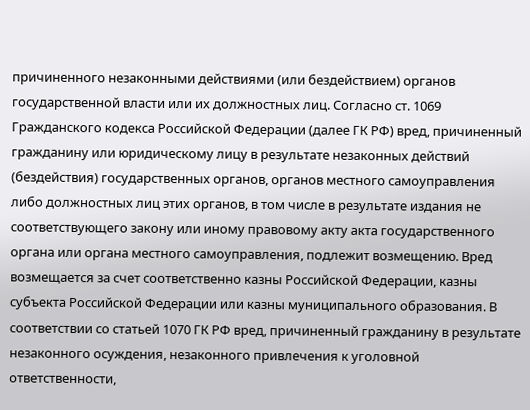причиненного незаконными действиями (или бездействием) органов государственной власти или их должностных лиц. Согласно ст. 1069 Гражданского кодекса Российской Федерации (далее ГК РФ) вред, причиненный гражданину или юридическому лицу в результате незаконных действий (бездействия) государственных органов, органов местного самоуправления либо должностных лиц этих органов, в том числе в результате издания не соответствующего закону или иному правовому акту акта государственного органа или органа местного самоуправления, подлежит возмещению. Вред возмещается за счет соответственно казны Российской Федерации, казны субъекта Российской Федерации или казны муниципального образования. В соответствии со статьей 1070 ГК РФ вред, причиненный гражданину в результате незаконного осуждения, незаконного привлечения к уголовной ответственности,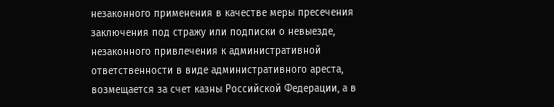незаконного применения в качестве меры пресечения заключения под стражу или подписки о невыезде, незаконного привлечения к административной ответственности в виде административного ареста, возмещается за счет казны Российской Федерации, а в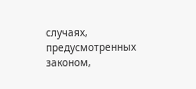случаях, предусмотренных законом,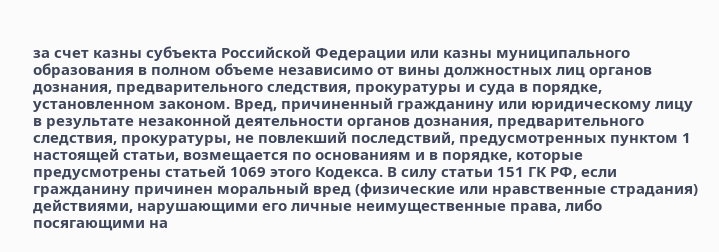за счет казны субъекта Российской Федерации или казны муниципального образования в полном объеме независимо от вины должностных лиц органов дознания, предварительного следствия, прокуратуры и суда в порядке, установленном законом. Вред, причиненный гражданину или юридическому лицу в результате незаконной деятельности органов дознания, предварительного следствия, прокуратуры, не повлекший последствий, предусмотренных пунктом 1 настоящей статьи, возмещается по основаниям и в порядке, которые предусмотрены статьей 1069 этого Кодекса. В силу статьи 151 ГК РФ, если гражданину причинен моральный вред (физические или нравственные страдания) действиями, нарушающими его личные неимущественные права, либо посягающими на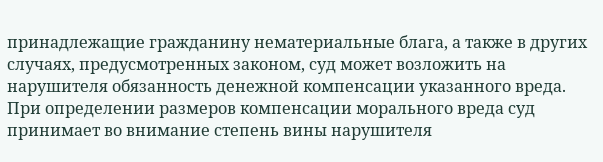принадлежащие гражданину нематериальные блага, а также в других случаях, предусмотренных законом, суд может возложить на нарушителя обязанность денежной компенсации указанного вреда. При определении размеров компенсации морального вреда суд принимает во внимание степень вины нарушителя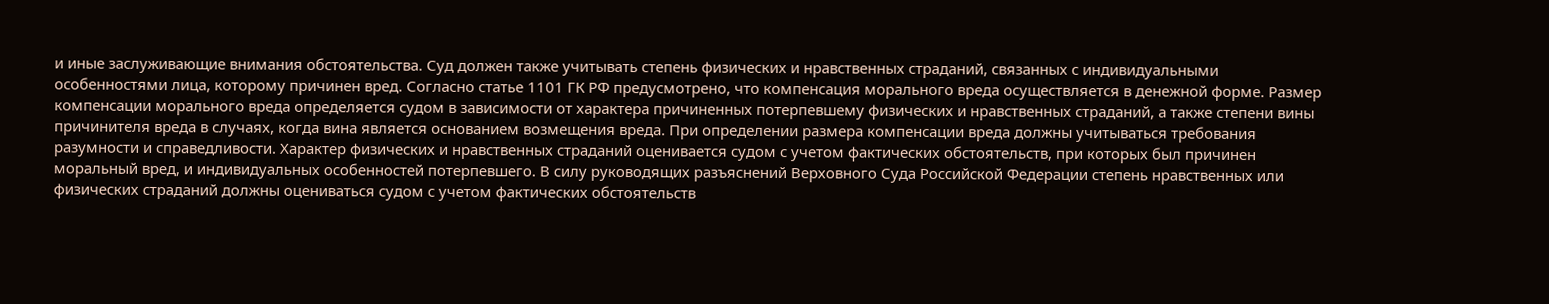и иные заслуживающие внимания обстоятельства. Суд должен также учитывать степень физических и нравственных страданий, связанных с индивидуальными особенностями лица, которому причинен вред. Согласно статье 1101 ГК РФ предусмотрено, что компенсация морального вреда осуществляется в денежной форме. Размер компенсации морального вреда определяется судом в зависимости от характера причиненных потерпевшему физических и нравственных страданий, а также степени вины причинителя вреда в случаях, когда вина является основанием возмещения вреда. При определении размера компенсации вреда должны учитываться требования разумности и справедливости. Характер физических и нравственных страданий оценивается судом с учетом фактических обстоятельств, при которых был причинен моральный вред, и индивидуальных особенностей потерпевшего. В силу руководящих разъяснений Верховного Суда Российской Федерации степень нравственных или физических страданий должны оцениваться судом с учетом фактических обстоятельств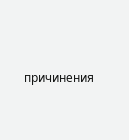причинения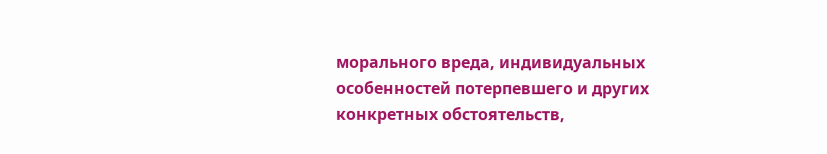морального вреда, индивидуальных особенностей потерпевшего и других конкретных обстоятельств,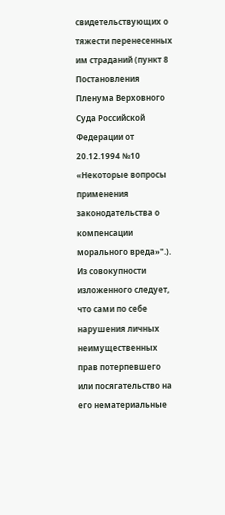свидетельствующих о тяжести перенесенных им страданий (пункт 8 Постановления Пленума Верховного Суда Российской Федерации от 20.12.1994 №10 «Некоторые вопросы применения законодательства о компенсации морального вреда»".). Из совокупности изложенного следует, что сами по себе нарушения личных неимущественных прав потерпевшего или посягательство на его нематериальные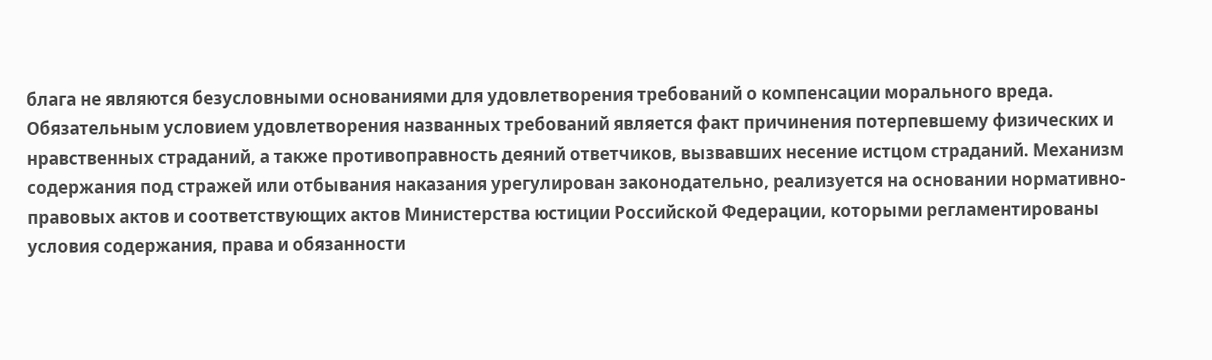блага не являются безусловными основаниями для удовлетворения требований о компенсации морального вреда. Обязательным условием удовлетворения названных требований является факт причинения потерпевшему физических и нравственных страданий, а также противоправность деяний ответчиков, вызвавших несение истцом страданий. Механизм содержания под стражей или отбывания наказания урегулирован законодательно, реализуется на основании нормативно-правовых актов и соответствующих актов Министерства юстиции Российской Федерации, которыми регламентированы условия содержания, права и обязанности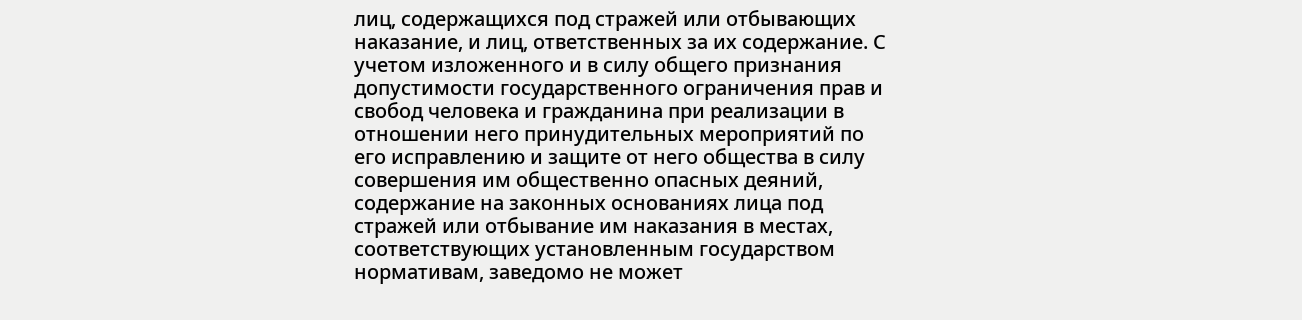лиц, содержащихся под стражей или отбывающих наказание, и лиц, ответственных за их содержание. С учетом изложенного и в силу общего признания допустимости государственного ограничения прав и свобод человека и гражданина при реализации в отношении него принудительных мероприятий по его исправлению и защите от него общества в силу совершения им общественно опасных деяний, содержание на законных основаниях лица под стражей или отбывание им наказания в местах, соответствующих установленным государством нормативам, заведомо не может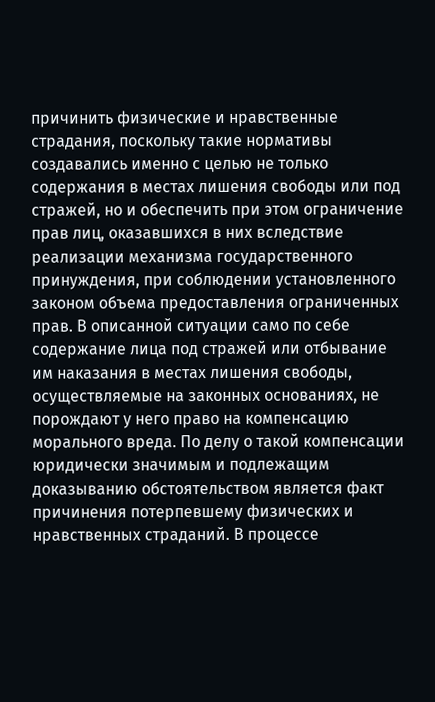причинить физические и нравственные страдания, поскольку такие нормативы создавались именно с целью не только содержания в местах лишения свободы или под стражей, но и обеспечить при этом ограничение прав лиц, оказавшихся в них вследствие реализации механизма государственного принуждения, при соблюдении установленного законом объема предоставления ограниченных прав. В описанной ситуации само по себе содержание лица под стражей или отбывание им наказания в местах лишения свободы, осуществляемые на законных основаниях, не порождают у него право на компенсацию морального вреда. По делу о такой компенсации юридически значимым и подлежащим доказыванию обстоятельством является факт причинения потерпевшему физических и нравственных страданий. В процессе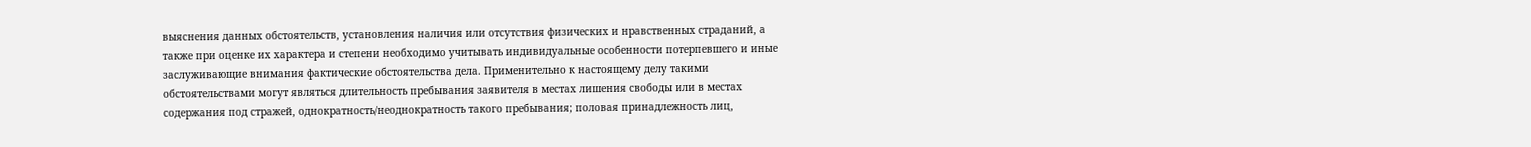выяснения данных обстоятельств, установления наличия или отсутствия физических и нравственных страданий, а также при оценке их характера и степени необходимо учитывать индивидуальные особенности потерпевшего и иные заслуживающие внимания фактические обстоятельства дела. Применительно к настоящему делу такими обстоятельствами могут являться длительность пребывания заявителя в местах лишения свободы или в местах содержания под стражей, однократность/неоднократность такого пребывания; половая принадлежность лиц,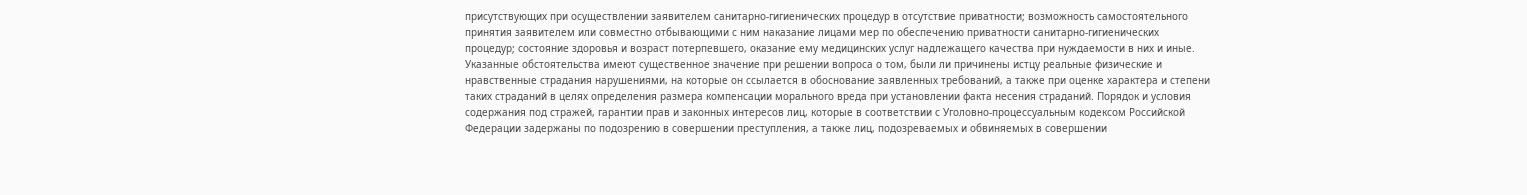присутствующих при осуществлении заявителем санитарно-гигиенических процедур в отсутствие приватности; возможность самостоятельного принятия заявителем или совместно отбывающими с ним наказание лицами мер по обеспечению приватности санитарно-гигиенических процедур; состояние здоровья и возраст потерпевшего, оказание ему медицинских услуг надлежащего качества при нуждаемости в них и иные. Указанные обстоятельства имеют существенное значение при решении вопроса о том, были ли причинены истцу реальные физические и нравственные страдания нарушениями, на которые он ссылается в обоснование заявленных требований, а также при оценке характера и степени таких страданий в целях определения размера компенсации морального вреда при установлении факта несения страданий. Порядок и условия содержания под стражей, гарантии прав и законных интересов лиц, которые в соответствии с Уголовно-процессуальным кодексом Российской Федерации задержаны по подозрению в совершении преступления, а также лиц, подозреваемых и обвиняемых в совершении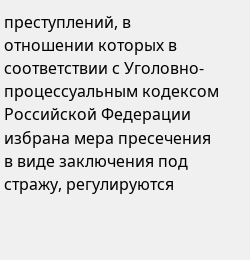преступлений, в отношении которых в соответствии с Уголовно-процессуальным кодексом Российской Федерации избрана мера пресечения в виде заключения под стражу, регулируются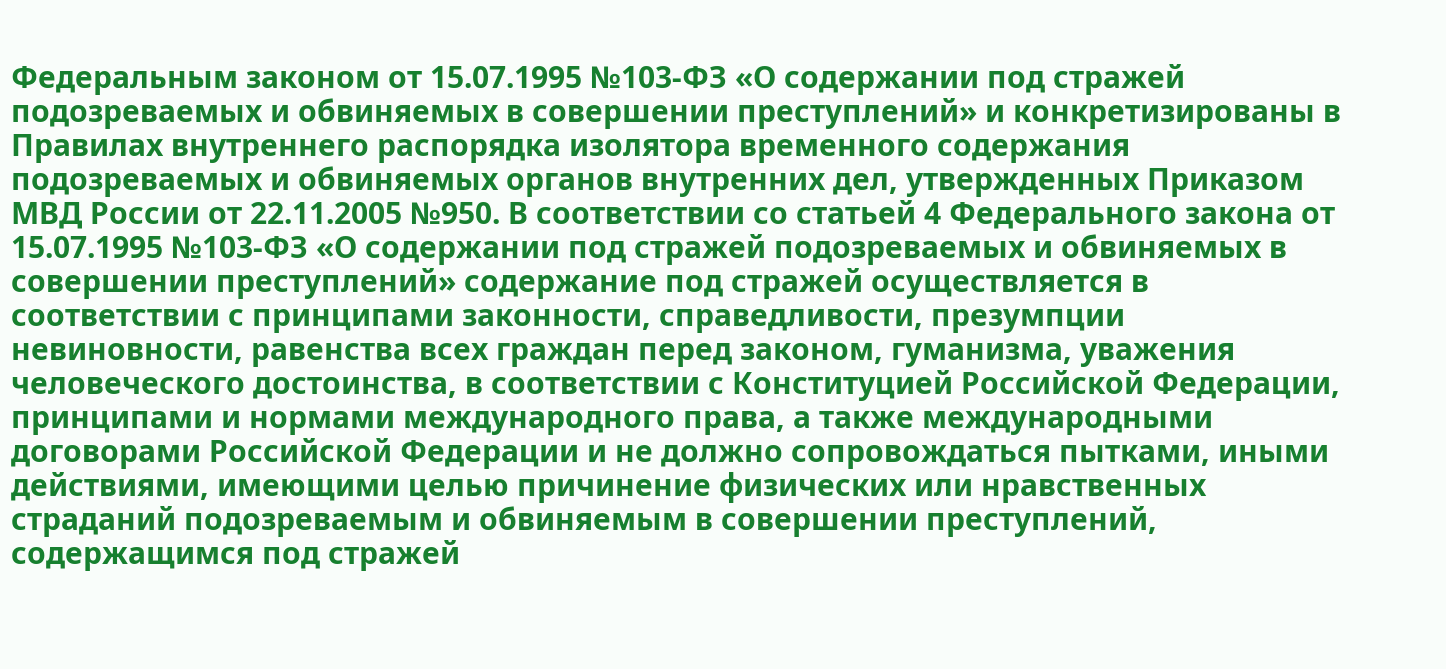Федеральным законом от 15.07.1995 №103-ФЗ «О содержании под стражей подозреваемых и обвиняемых в совершении преступлений» и конкретизированы в Правилах внутреннего распорядка изолятора временного содержания подозреваемых и обвиняемых органов внутренних дел, утвержденных Приказом МВД России от 22.11.2005 №950. В соответствии со статьей 4 Федерального закона от 15.07.1995 №103-ФЗ «О содержании под стражей подозреваемых и обвиняемых в совершении преступлений» содержание под стражей осуществляется в соответствии с принципами законности, справедливости, презумпции невиновности, равенства всех граждан перед законом, гуманизма, уважения человеческого достоинства, в соответствии с Конституцией Российской Федерации, принципами и нормами международного права, а также международными договорами Российской Федерации и не должно сопровождаться пытками, иными действиями, имеющими целью причинение физических или нравственных страданий подозреваемым и обвиняемым в совершении преступлений, содержащимся под стражей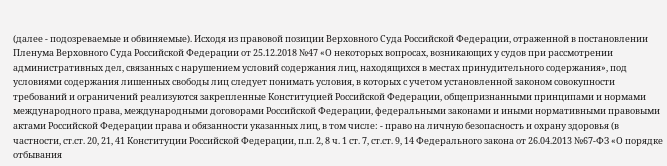(далее - подозреваемые и обвиняемые). Исходя из правовой позиции Верховного Суда Российской Федерации, отраженной в постановлении Пленума Верховного Суда Российской Федерации от 25.12.2018 №47 «О некоторых вопросах, возникающих у судов при рассмотрении административных дел, связанных с нарушением условий содержания лиц, находящихся в местах принудительного содержания», под условиями содержания лишенных свободы лиц следует понимать условия, в которых с учетом установленной законом совокупности требований и ограничений реализуются закрепленные Конституцией Российской Федерации, общепризнанными принципами и нормами международного права, международными договорами Российской Федерации, федеральными законами и иными нормативными правовыми актами Российской Федерации права и обязанности указанных лиц, в том числе: - право на личную безопасность и охрану здоровья (в частности, ст.ст. 20, 21, 41 Конституции Российской Федерации, п.п. 2, 8 ч. 1 ст. 7, ст.ст. 9, 14 Федерального закона от 26.04.2013 №67-ФЗ «О порядке отбывания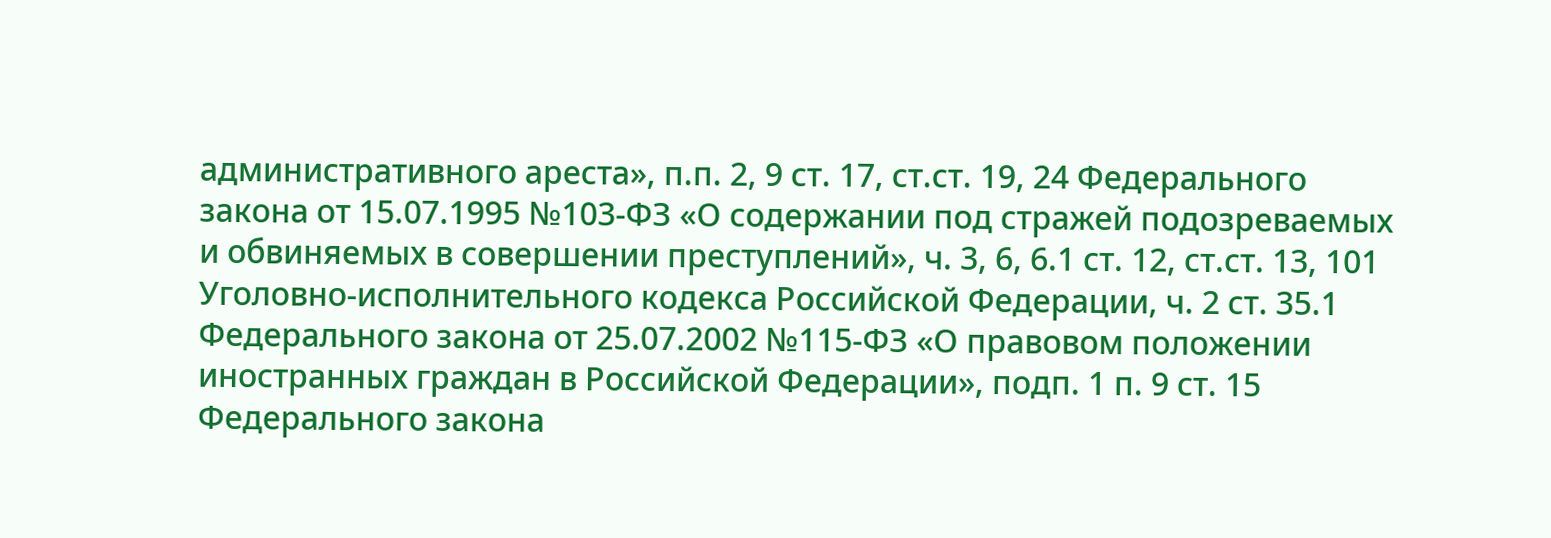административного ареста», п.п. 2, 9 ст. 17, ст.ст. 19, 24 Федерального закона от 15.07.1995 №103-ФЗ «О содержании под стражей подозреваемых и обвиняемых в совершении преступлений», ч. 3, 6, 6.1 ст. 12, ст.ст. 13, 101 Уголовно-исполнительного кодекса Российской Федерации, ч. 2 ст. 35.1 Федерального закона от 25.07.2002 №115-ФЗ «О правовом положении иностранных граждан в Российской Федерации», подп. 1 п. 9 ст. 15 Федерального закона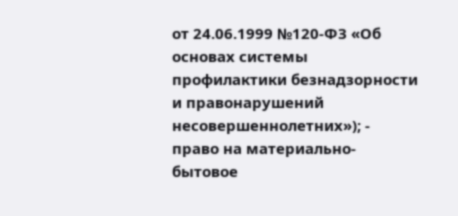от 24.06.1999 №120-ФЗ «Об основах системы профилактики безнадзорности и правонарушений несовершеннолетних»); - право на материально-бытовое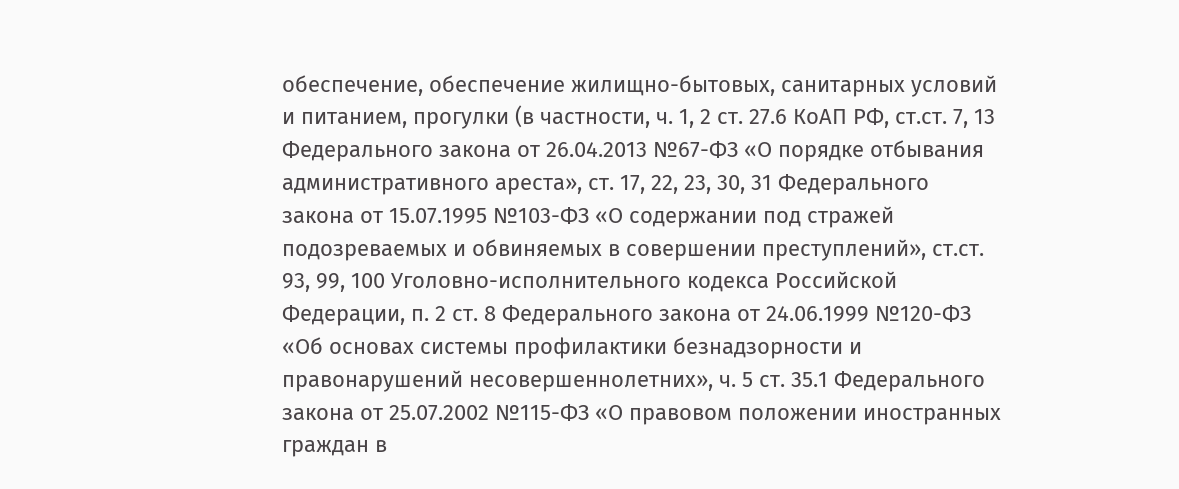обеспечение, обеспечение жилищно-бытовых, санитарных условий и питанием, прогулки (в частности, ч. 1, 2 ст. 27.6 КоАП РФ, ст.ст. 7, 13 Федерального закона от 26.04.2013 №67-ФЗ «О порядке отбывания административного ареста», ст. 17, 22, 23, 30, 31 Федерального закона от 15.07.1995 №103-ФЗ «О содержании под стражей подозреваемых и обвиняемых в совершении преступлений», ст.ст. 93, 99, 100 Уголовно-исполнительного кодекса Российской Федерации, п. 2 ст. 8 Федерального закона от 24.06.1999 №120-ФЗ «Об основах системы профилактики безнадзорности и правонарушений несовершеннолетних», ч. 5 ст. 35.1 Федерального закона от 25.07.2002 №115-ФЗ «О правовом положении иностранных граждан в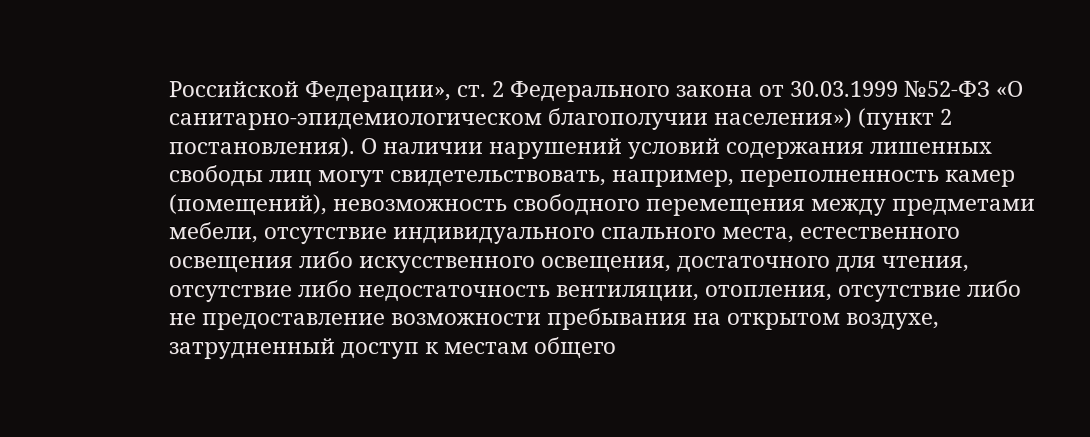Российской Федерации», ст. 2 Федерального закона от 30.03.1999 №52-ФЗ «О санитарно-эпидемиологическом благополучии населения») (пункт 2 постановления). О наличии нарушений условий содержания лишенных свободы лиц могут свидетельствовать, например, переполненность камер (помещений), невозможность свободного перемещения между предметами мебели, отсутствие индивидуального спального места, естественного освещения либо искусственного освещения, достаточного для чтения, отсутствие либо недостаточность вентиляции, отопления, отсутствие либо не предоставление возможности пребывания на открытом воздухе, затрудненный доступ к местам общего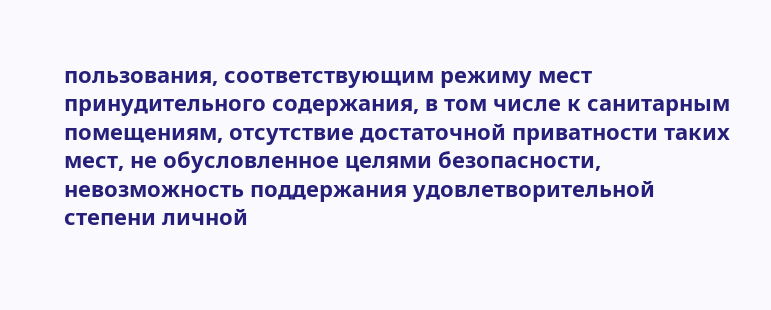пользования, соответствующим режиму мест принудительного содержания, в том числе к санитарным помещениям, отсутствие достаточной приватности таких мест, не обусловленное целями безопасности, невозможность поддержания удовлетворительной степени личной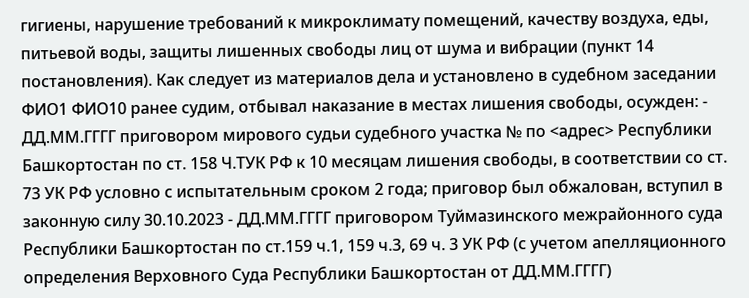гигиены, нарушение требований к микроклимату помещений, качеству воздуха, еды, питьевой воды, защиты лишенных свободы лиц от шума и вибрации (пункт 14 постановления). Как следует из материалов дела и установлено в судебном заседании ФИО1 ФИО10 ранее судим, отбывал наказание в местах лишения свободы, осужден: - ДД.ММ.ГГГГ приговором мирового судьи судебного участка № по <адрес> Республики Башкортостан по ст. 158 Ч.ТУК РФ к 10 месяцам лишения свободы, в соответствии со ст. 73 УК РФ условно с испытательным сроком 2 года; приговор был обжалован, вступил в законную силу 30.10.2023 - ДД.ММ.ГГГГ приговором Туймазинского межрайонного суда Республики Башкортостан по ст.159 ч.1, 159 ч.3, 69 ч. 3 УК РФ (с учетом апелляционного определения Верховного Суда Республики Башкортостан от ДД.ММ.ГГГГ)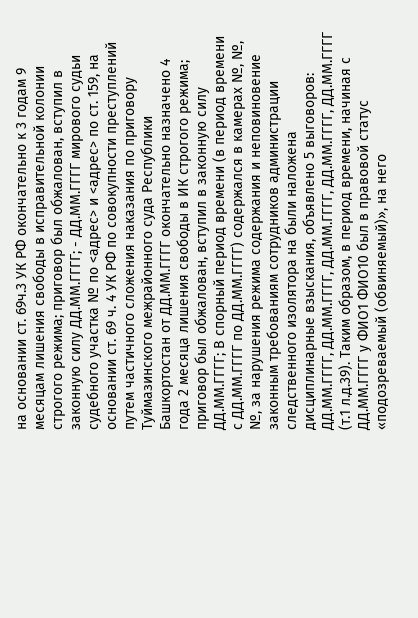на основании ст. 69ч.3 УК РФ окончательно к 3 годам 9 месяцам лишения свободы в исправительной колонии строгого режима; приговор был обжалован, вступил в законную силу ДД.ММ.ГГГГ; - ДД.ММ.ГГГГ мирового судьи судебного участка № по <адрес> и <адрес> по ст. 159, на основании ст. 69 ч. 4 УК РФ по совокупности преступлений путем частичного сложения наказания по приговору Туймазинского межрайонного суда Республики Башкортостан от ДД.ММ.ГГГГ окончательно назначено 4 года 2 месяца лишения свободы в ИК строгого режима; приговор был обжалован, вступил в законную силу ДД.ММ.ГГГГ; В спорный период времени (в период времени с ДД.ММ.ГГГГ по ДД.ММ.ГГГГ) содержался в камерах №, №, №, за нарушения режима содержания и неповиновение законным требованиям сотрудников администрации следственного изолятора на были наложена дисциплинарные взыскания, объявлено 5 выговоров: ДД.ММ.ГГГГ, ДД.ММ.ГГГГ, ДД.ММ.ГГГГ, ДД.ММ.ГГГГ, ДД.ММ.ГГГГ (т.1 л.д.39). Таким образом, в период времени, начиная с ДД.ММ.ГГГГ у ФИО1 ФИО10 был в правовой статус «подозреваемый (обвиняемый)», на него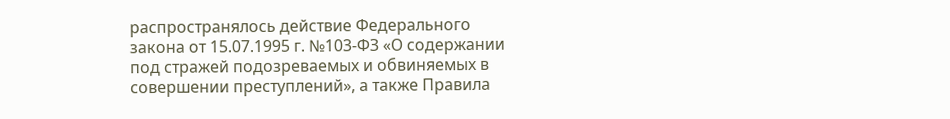распространялось действие Федерального закона от 15.07.1995 г. №103-ФЗ «О содержании под стражей подозреваемых и обвиняемых в совершении преступлений», а также Правила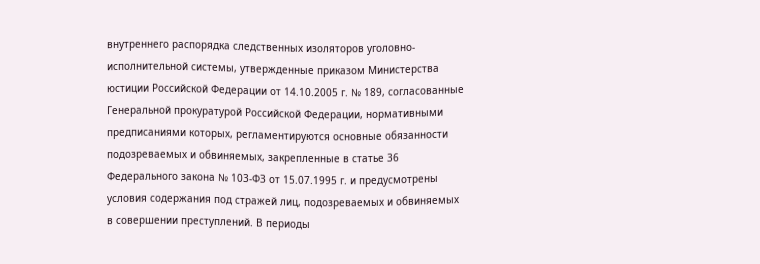внутреннего распорядка следственных изоляторов уголовно-исполнительной системы, утвержденные приказом Министерства юстиции Российской Федерации от 14.10.2005 г. № 189, согласованные Генеральной прокуратурой Российской Федерации, нормативными предписаниями которых, регламентируются основные обязанности подозреваемых и обвиняемых, закрепленные в статье 36 Федерального закона № 103-ФЗ от 15.07.1995 г. и предусмотрены условия содержания под стражей лиц, подозреваемых и обвиняемых в совершении преступлений. В периоды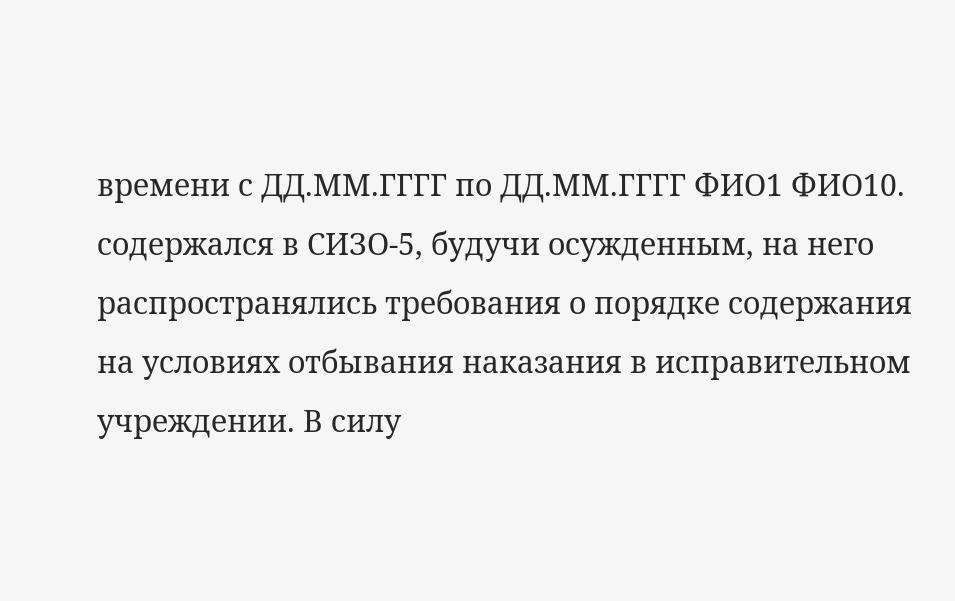времени с ДД.ММ.ГГГГ по ДД.ММ.ГГГГ ФИО1 ФИО10. содержался в СИЗО-5, будучи осужденным, на него распространялись требования о порядке содержания на условиях отбывания наказания в исправительном учреждении. В силу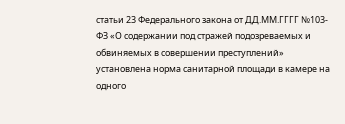статьи 23 Федерального закона от ДД.ММ.ГГГГ №103-ФЗ «О содержании под стражей подозреваемых и обвиняемых в совершении преступлений» установлена норма санитарной площади в камере на одного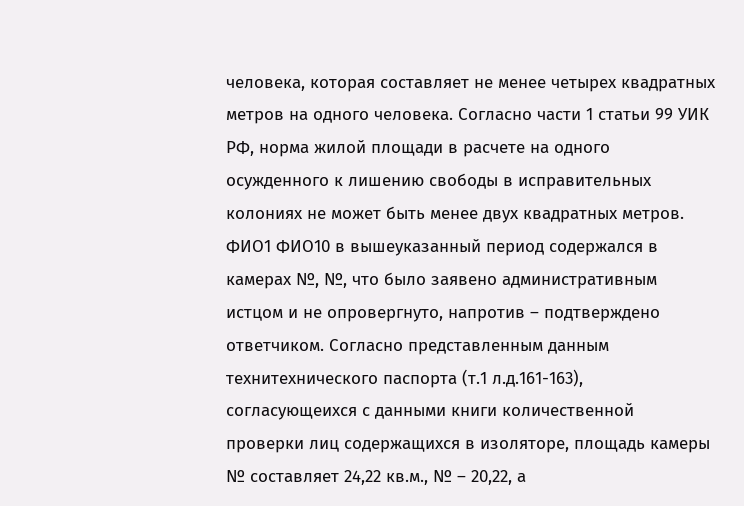человека, которая составляет не менее четырех квадратных метров на одного человека. Согласно части 1 статьи 99 УИК РФ, норма жилой площади в расчете на одного осужденного к лишению свободы в исправительных колониях не может быть менее двух квадратных метров. ФИО1 ФИО10 в вышеуказанный период содержался в камерах №, №, что было заявено административным истцом и не опровергнуто, напротив – подтверждено ответчиком. Согласно представленным данным технитехнического паспорта (т.1 л.д.161-163), согласующеихся с данными книги количественной проверки лиц содержащихся в изоляторе, площадь камеры № составляет 24,22 кв.м., № – 20,22, а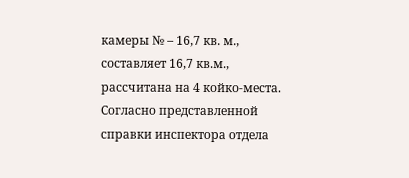камеры № – 16,7 кв. м., составляет 16,7 кв.м., рассчитана на 4 койко-места. Согласно представленной справки инспектора отдела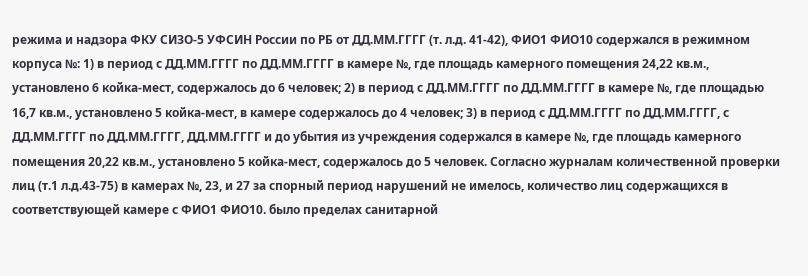режима и надзора ФКУ СИЗО-5 УФСИН России по РБ от ДД.ММ.ГГГГ (т. л.д. 41-42), ФИО1 ФИО10 содержался в режимном корпуса №: 1) в период с ДД.ММ.ГГГГ по ДД.ММ.ГГГГ в камере №, где площадь камерного помещения 24,22 кв.м., установлено 6 койка-мест, содержалось до 6 человек; 2) в период с ДД.ММ.ГГГГ по ДД.ММ.ГГГГ в камере №, где площадью 16,7 кв.м., установлено 5 койка-мест, в камере содержалось до 4 человек; 3) в период с ДД.ММ.ГГГГ по ДД.ММ.ГГГГ, с ДД.ММ.ГГГГ по ДД.ММ.ГГГГ, ДД.ММ.ГГГГ и до убытия из учреждения содержался в камере №, где площадь камерного помещения 20,22 кв.м., установлено 5 койка-мест, содержалось до 5 человек. Согласно журналам количественной проверки лиц (т.1 л.д.43-75) в камерах №, 23, и 27 за спорный период нарушений не имелось, количество лиц содержащихся в соответствующей камере с ФИО1 ФИО10. было пределах санитарной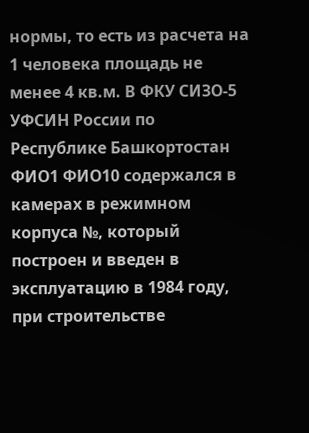нормы, то есть из расчета на 1 человека площадь не менее 4 кв.м. В ФКУ СИЗО-5 УФСИН России по Республике Башкортостан ФИО1 ФИО10 содержался в камерах в режимном корпуса №, который построен и введен в эксплуатацию в 1984 году, при строительстве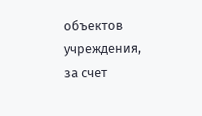объектов учреждения, за счет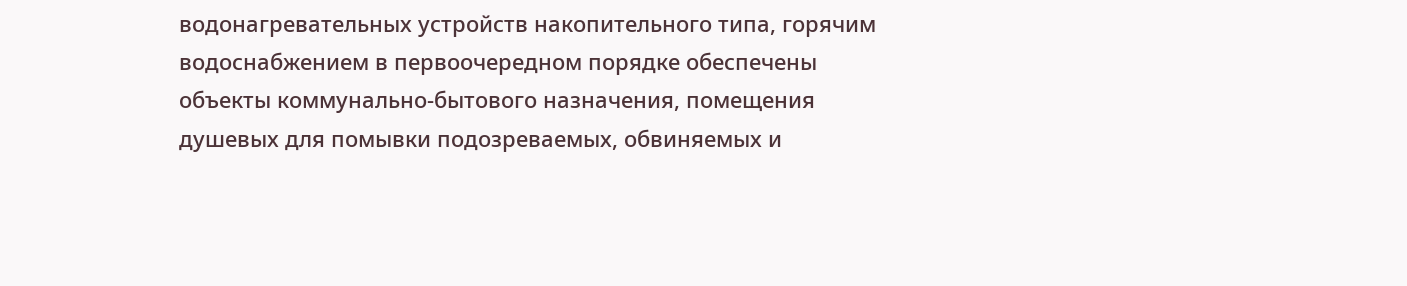водонагревательных устройств накопительного типа, горячим водоснабжением в первоочередном порядке обеспечены объекты коммунально-бытового назначения, помещения душевых для помывки подозреваемых, обвиняемых и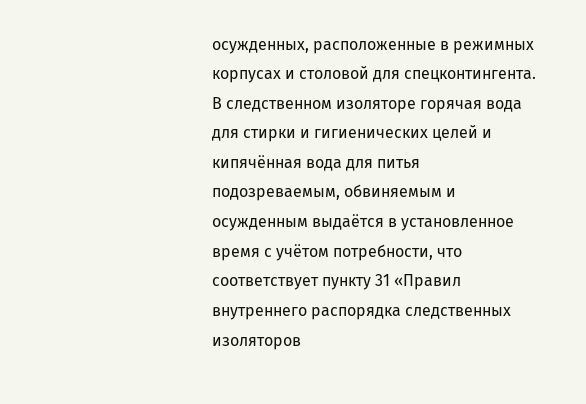осужденных, расположенные в режимных корпусах и столовой для спецконтингента. В следственном изоляторе горячая вода для стирки и гигиенических целей и кипячённая вода для питья подозреваемым, обвиняемым и осужденным выдаётся в установленное время с учётом потребности, что соответствует пункту 31 «Правил внутреннего распорядка следственных изоляторов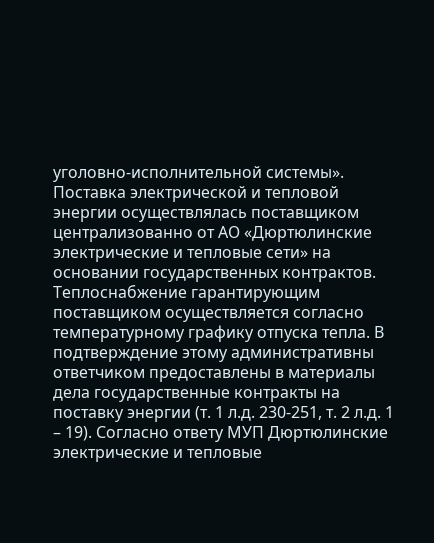уголовно-исполнительной системы». Поставка электрической и тепловой энергии осуществлялась поставщиком централизованно от АО «Дюртюлинские электрические и тепловые сети» на основании государственных контрактов. Теплоснабжение гарантирующим поставщиком осуществляется согласно температурному графику отпуска тепла. В подтверждение этому административны ответчиком предоставлены в материалы дела государственные контракты на поставку энергии (т. 1 л.д. 230-251, т. 2 л.д. 1 – 19). Согласно ответу МУП Дюртюлинские электрические и тепловые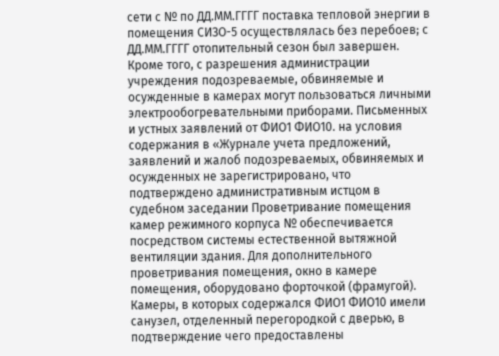сети с № по ДД.ММ.ГГГГ поставка тепловой энергии в помещения СИЗО-5 осуществлялась без перебоев; с ДД.ММ.ГГГГ отопительный сезон был завершен. Кроме того, с разрешения администрации учреждения подозреваемые, обвиняемые и осужденные в камерах могут пользоваться личными электрообогревательными приборами. Письменных и устных заявлений от ФИО1 ФИО10. на условия содержания в «Журнале учета предложений, заявлений и жалоб подозреваемых, обвиняемых и осужденных не зарегистрировано, что подтверждено административным истцом в судебном заседании Проветривание помещения камер режимного корпуса № обеспечивается посредством системы естественной вытяжной вентиляции здания. Для дополнительного проветривания помещения, окно в камере помещения, оборудовано форточкой (фрамугой). Камеры, в которых содержался ФИО1 ФИО10 имели санузел, отделенный перегородкой с дверью, в подтверждение чего предоставлены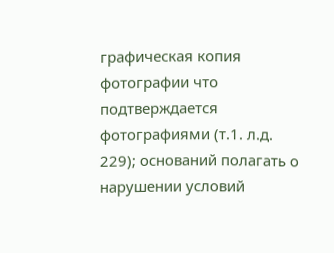графическая копия фотографии что подтверждается фотографиями (т.1. л.д. 229); оснований полагать о нарушении условий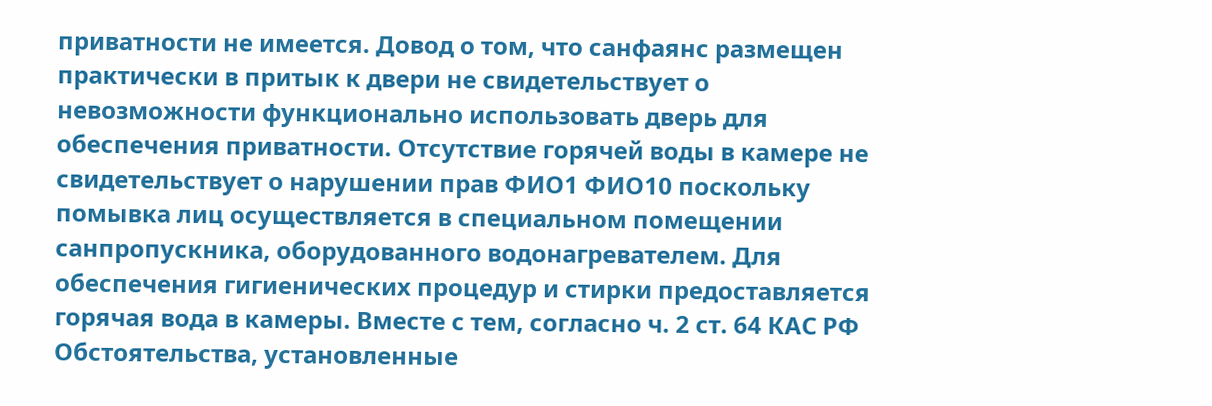приватности не имеется. Довод о том, что санфаянс размещен практически в притык к двери не свидетельствует о невозможности функционально использовать дверь для обеспечения приватности. Отсутствие горячей воды в камере не свидетельствует о нарушении прав ФИО1 ФИО10 поскольку помывка лиц осуществляется в специальном помещении санпропускника, оборудованного водонагревателем. Для обеспечения гигиенических процедур и стирки предоставляется горячая вода в камеры. Вместе с тем, согласно ч. 2 ст. 64 КАС РФ Обстоятельства, установленные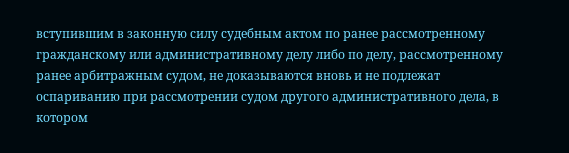вступившим в законную силу судебным актом по ранее рассмотренному гражданскому или административному делу либо по делу, рассмотренному ранее арбитражным судом, не доказываются вновь и не подлежат оспариванию при рассмотрении судом другого административного дела, в котором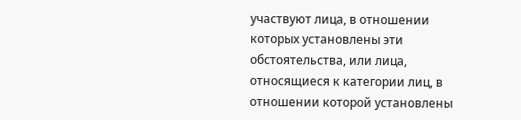участвуют лица, в отношении которых установлены эти обстоятельства, или лица, относящиеся к категории лиц, в отношении которой установлены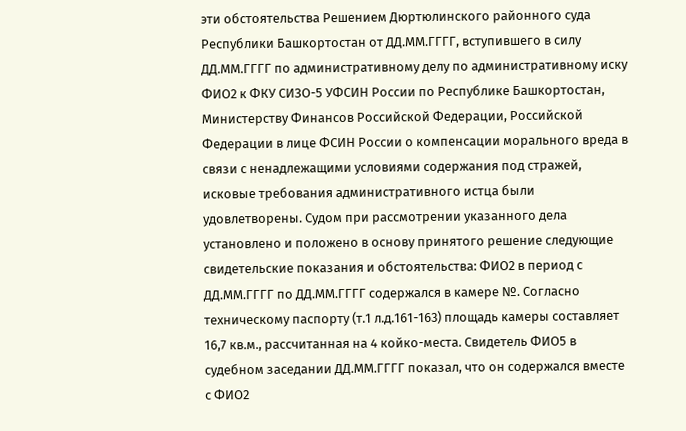эти обстоятельства Решением Дюртюлинского районного суда Республики Башкортостан от ДД.ММ.ГГГГ, вступившего в силу ДД.ММ.ГГГГ по административному делу по административному иску ФИО2 к ФКУ СИЗО-5 УФСИН России по Республике Башкортостан, Министерству Финансов Российской Федерации, Российской Федерации в лице ФСИН России о компенсации морального вреда в связи с ненадлежащими условиями содержания под стражей, исковые требования административного истца были удовлетворены. Судом при рассмотрении указанного дела установлено и положено в основу принятого решение следующие свидетельские показания и обстоятельства: ФИО2 в период с ДД.ММ.ГГГГ по ДД.ММ.ГГГГ содержался в камере №. Согласно техническому паспорту (т.1 л.д.161-163) площадь камеры составляет 16,7 кв.м., рассчитанная на 4 койко-места. Свидетель ФИО5 в судебном заседании ДД.ММ.ГГГГ показал, что он содержался вместе с ФИО2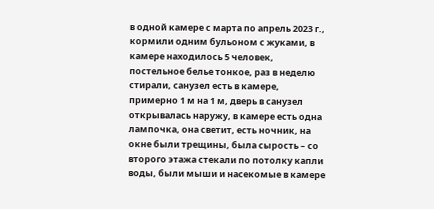в одной камере с марта по апрель 2023 г., кормили одним бульоном с жуками, в камере находилось 5 человек, постельное белье тонкое, раз в неделю стирали, санузел есть в камере, примерно 1 м на 1 м, дверь в санузел открывалась наружу, в камере есть одна лампочка, она светит, есть ночник, на окне были трещины, была сырость – со второго этажа стекали по потолку капли воды, были мыши и насекомые в камере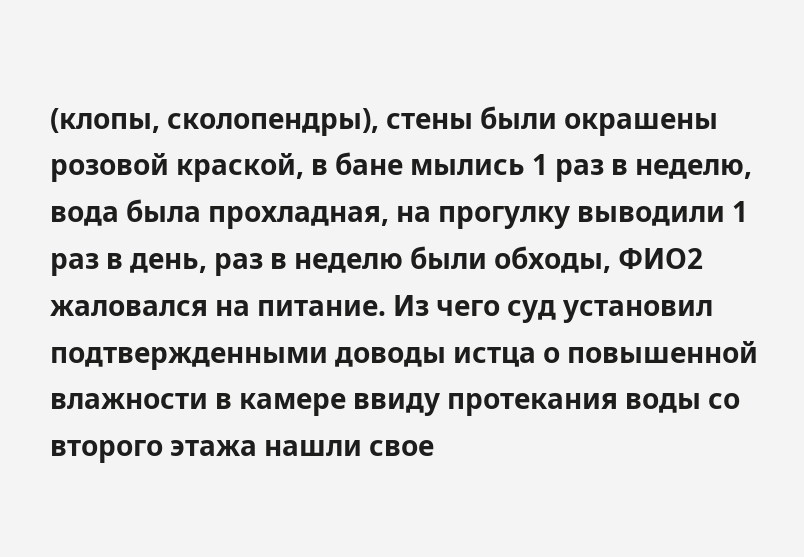(клопы, сколопендры), стены были окрашены розовой краской, в бане мылись 1 раз в неделю, вода была прохладная, на прогулку выводили 1 раз в день, раз в неделю были обходы, ФИО2 жаловался на питание. Из чего суд установил подтвержденными доводы истца о повышенной влажности в камере ввиду протекания воды со второго этажа нашли свое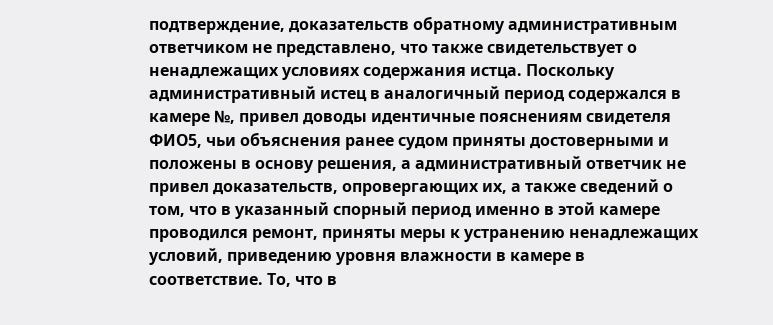подтверждение, доказательств обратному административным ответчиком не представлено, что также свидетельствует о ненадлежащих условиях содержания истца. Поскольку административный истец в аналогичный период содержался в камере №, привел доводы идентичные пояснениям свидетеля ФИО5, чьи объяснения ранее судом приняты достоверными и положены в основу решения, а административный ответчик не привел доказательств, опровергающих их, а также сведений о том, что в указанный спорный период именно в этой камере проводился ремонт, приняты меры к устранению ненадлежащих условий, приведению уровня влажности в камере в соответствие. То, что в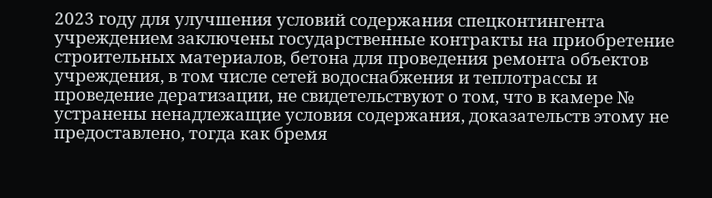2023 году для улучшения условий содержания спецконтингента учреждением заключены государственные контракты на приобретение строительных материалов, бетона для проведения ремонта объектов учреждения, в том числе сетей водоснабжения и теплотрассы и проведение дератизации, не свидетельствуют о том, что в камере № устранены ненадлежащие условия содержания, доказательств этому не предоставлено, тогда как бремя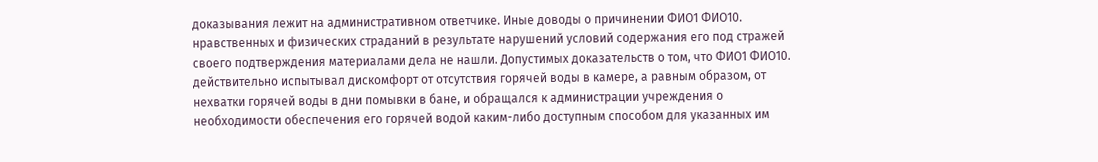доказывания лежит на административном ответчике. Иные доводы о причинении ФИО1 ФИО10. нравственных и физических страданий в результате нарушений условий содержания его под стражей своего подтверждения материалами дела не нашли. Допустимых доказательств о том, что ФИО1 ФИО10. действительно испытывал дискомфорт от отсутствия горячей воды в камере, а равным образом, от нехватки горячей воды в дни помывки в бане, и обращался к администрации учреждения о необходимости обеспечения его горячей водой каким-либо доступным способом для указанных им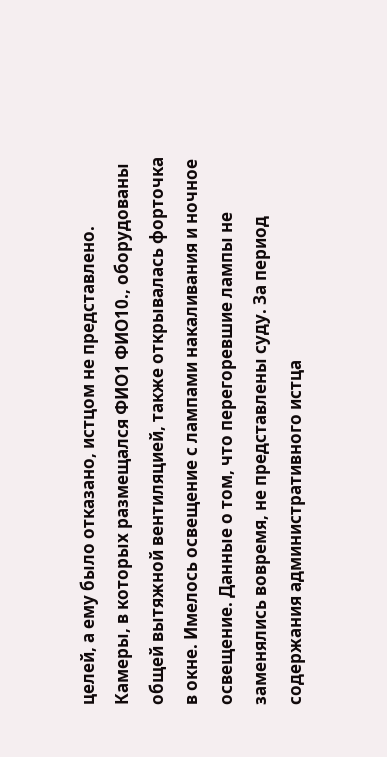целей, а ему было отказано, истцом не представлено. Камеры, в которых размещался ФИО1 ФИО10., оборудованы общей вытяжной вентиляцией, также открывалась форточка в окне. Имелось освещение с лампами накаливания и ночное освещение. Данные о том, что перегоревшие лампы не заменялись вовремя, не представлены суду. За период содержания административного истца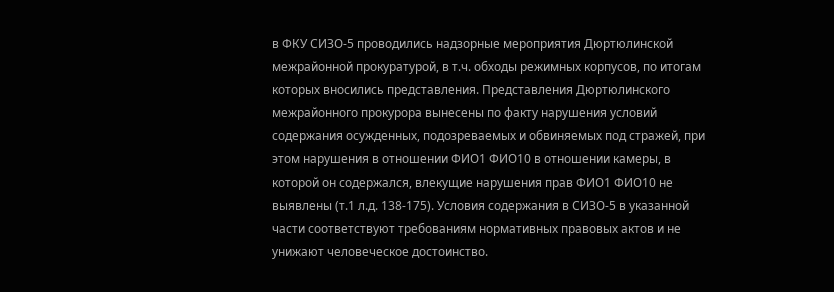в ФКУ СИЗО-5 проводились надзорные мероприятия Дюртюлинской межрайонной прокуратурой, в т.ч. обходы режимных корпусов, по итогам которых вносились представления. Представления Дюртюлинского межрайонного прокурора вынесены по факту нарушения условий содержания осужденных, подозреваемых и обвиняемых под стражей, при этом нарушения в отношении ФИО1 ФИО10 в отношении камеры, в которой он содержался, влекущие нарушения прав ФИО1 ФИО10 не выявлены (т.1 л.д. 138-175). Условия содержания в СИЗО-5 в указанной части соответствуют требованиям нормативных правовых актов и не унижают человеческое достоинство.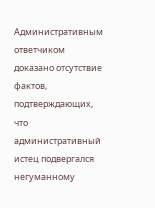Административным ответчиком доказано отсутствие фактов, подтверждающих, что административный истец подвергался негуманному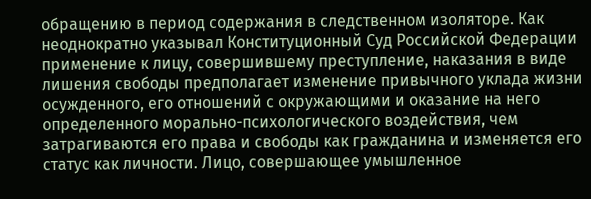обращению в период содержания в следственном изоляторе. Как неоднократно указывал Конституционный Суд Российской Федерации применение к лицу, совершившему преступление, наказания в виде лишения свободы предполагает изменение привычного уклада жизни осужденного, его отношений с окружающими и оказание на него определенного морально-психологического воздействия, чем затрагиваются его права и свободы как гражданина и изменяется его статус как личности. Лицо, совершающее умышленное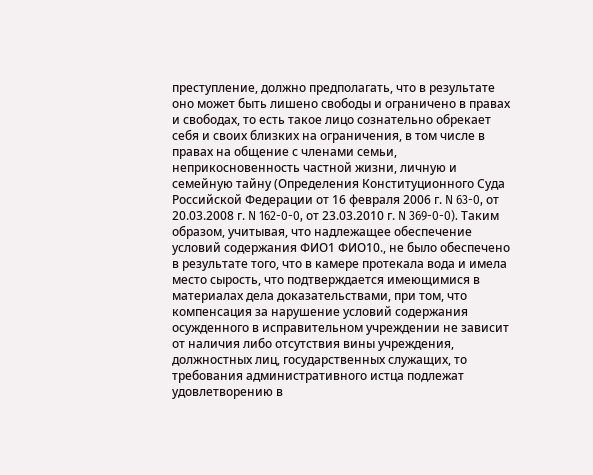преступление, должно предполагать, что в результате оно может быть лишено свободы и ограничено в правах и свободах, то есть такое лицо сознательно обрекает себя и своих близких на ограничения, в том числе в правах на общение с членами семьи, неприкосновенность частной жизни, личную и семейную тайну (Определения Конституционного Суда Российской Федерации от 16 февраля 2006 г. N 63-0, от 20.03.2008 г. N 162-0-0, от 23.03.2010 г. N 369-0-0). Таким образом, учитывая, что надлежащее обеспечение условий содержания ФИО1 ФИО10., не было обеспечено в результате того, что в камере протекала вода и имела место сырость, что подтверждается имеющимися в материалах дела доказательствами, при том, что компенсация за нарушение условий содержания осужденного в исправительном учреждении не зависит от наличия либо отсутствия вины учреждения, должностных лиц, государственных служащих, то требования административного истца подлежат удовлетворению в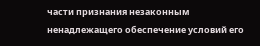части признания незаконным ненадлежащего обеспечение условий его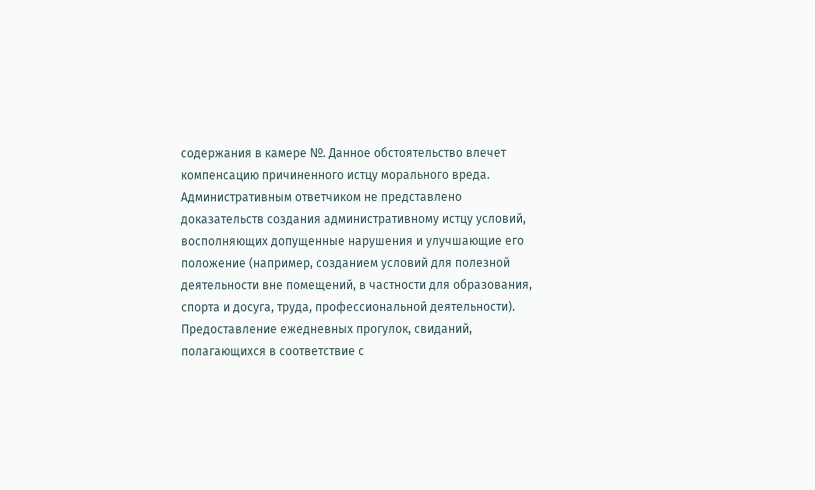содержания в камере №. Данное обстоятельство влечет компенсацию причиненного истцу морального вреда. Административным ответчиком не представлено доказательств создания административному истцу условий, восполняющих допущенные нарушения и улучшающие его положение (например, созданием условий для полезной деятельности вне помещений, в частности для образования, спорта и досуга, труда, профессиональной деятельности). Предоставление ежедневных прогулок, свиданий, полагающихся в соответствие с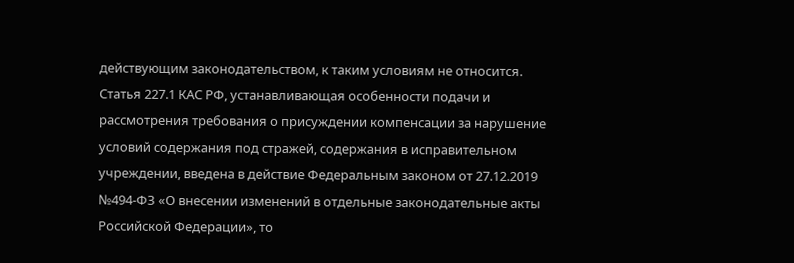действующим законодательством, к таким условиям не относится. Статья 227.1 КАС РФ, устанавливающая особенности подачи и рассмотрения требования о присуждении компенсации за нарушение условий содержания под стражей, содержания в исправительном учреждении, введена в действие Федеральным законом от 27.12.2019 №494-ФЗ «О внесении изменений в отдельные законодательные акты Российской Федерации», то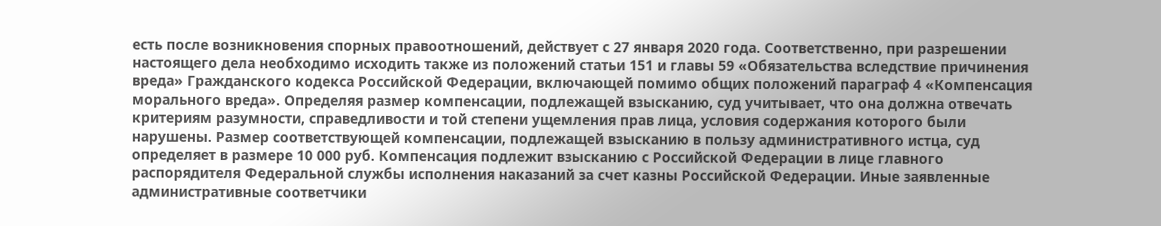есть после возникновения спорных правоотношений, действует с 27 января 2020 года. Соответственно, при разрешении настоящего дела необходимо исходить также из положений статьи 151 и главы 59 «Обязательства вследствие причинения вреда» Гражданского кодекса Российской Федерации, включающей помимо общих положений параграф 4 «Компенсация морального вреда». Определяя размер компенсации, подлежащей взысканию, суд учитывает, что она должна отвечать критериям разумности, справедливости и той степени ущемления прав лица, условия содержания которого были нарушены. Размер соответствующей компенсации, подлежащей взысканию в пользу административного истца, суд определяет в размере 10 000 руб. Компенсация подлежит взысканию с Российской Федерации в лице главного распорядителя Федеральной службы исполнения наказаний за счет казны Российской Федерации. Иные заявленные административные соответчики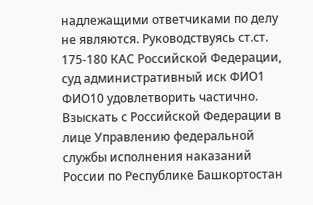надлежащими ответчиками по делу не являются. Руководствуясь ст.ст. 175-180 КАС Российской Федерации, суд административный иск ФИО1 ФИО10 удовлетворить частично. Взыскать с Российской Федерации в лице Управлению федеральной службы исполнения наказаний России по Республике Башкортостан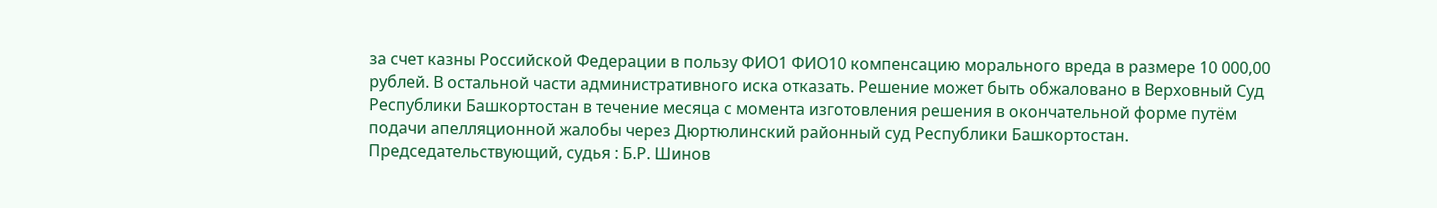за счет казны Российской Федерации в пользу ФИО1 ФИО10 компенсацию морального вреда в размере 10 000,00 рублей. В остальной части административного иска отказать. Решение может быть обжаловано в Верховный Суд Республики Башкортостан в течение месяца с момента изготовления решения в окончательной форме путём подачи апелляционной жалобы через Дюртюлинский районный суд Республики Башкортостан. Председательствующий, судья : Б.Р. Шинов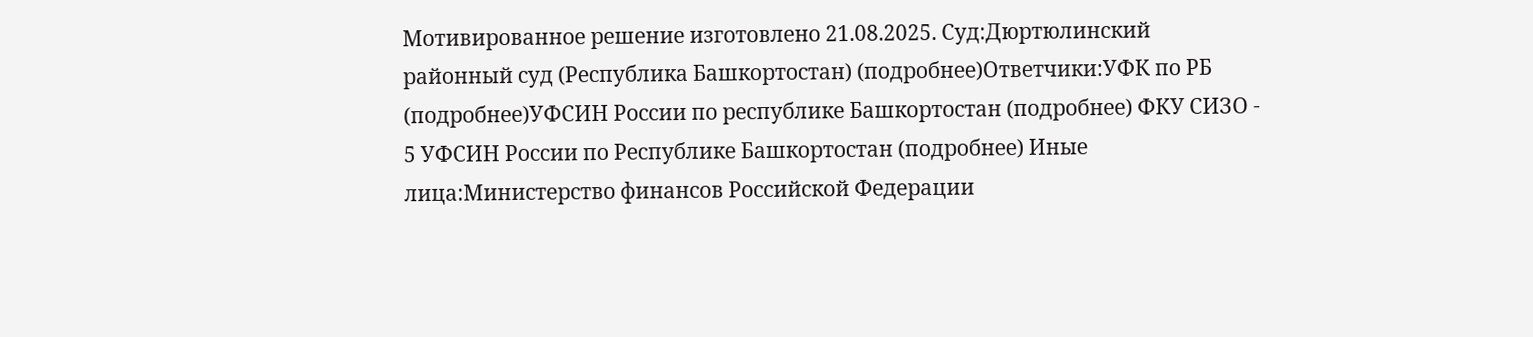Мотивированное решение изготовлено 21.08.2025. Суд:Дюртюлинский районный суд (Республика Башкортостан) (подробнее)Ответчики:УФК по РБ (подробнее)УФСИН России по республике Башкортостан (подробнее) ФКУ СИЗО - 5 УФСИН России по Республике Башкортостан (подробнее) Иные лица:Министерство финансов Российской Федерации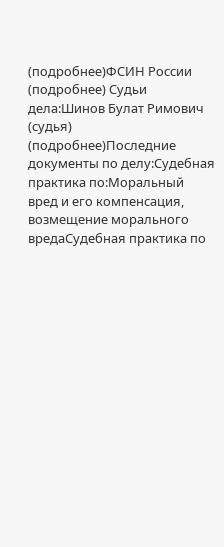(подробнее)ФСИН России (подробнее) Судьи дела:Шинов Булат Римович (судья) (подробнее)Последние документы по делу:Судебная практика по:Моральный вред и его компенсация, возмещение морального вредаСудебная практика по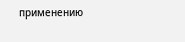применению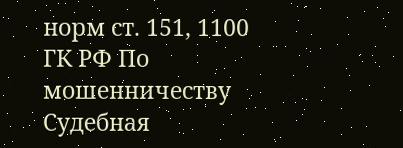норм ст. 151, 1100 ГК РФ По мошенничеству Судебная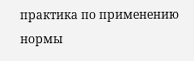практика по применению нормы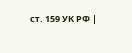ст. 159 УК РФ |